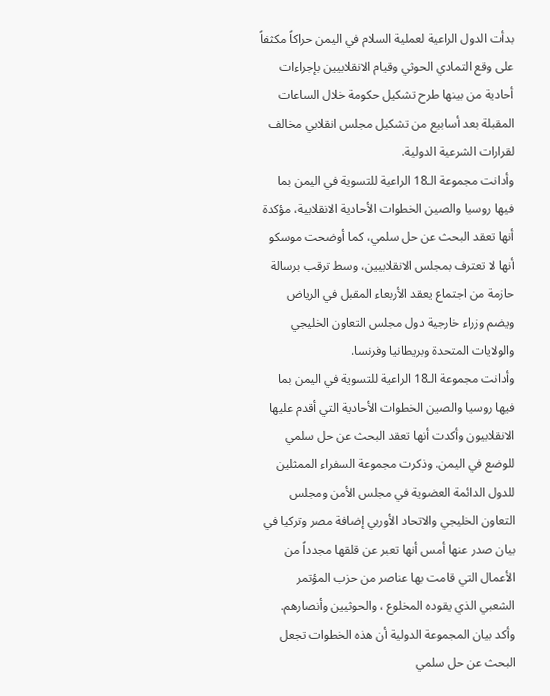بدأت الدول الراعية لعملية السلام في اليمن حراكاً مكثفاً على وقع التمادي الحوثي وقيام الانقلابيين بإجراءات أحادية من بينها طرح تشكيل حكومة خلال الساعات المقبلة بعد أسابيع من تشكيل مجلس انقلابي مخالف لقرارات الشرعية الدولية.
وأدانت مجموعة الـ18 الراعية للتسوية في اليمن بما فيها روسيا والصين الخطوات الأحادية الانقلابية، مؤكدة أنها تعقد البحث عن حل سلمي، كما أوضحت موسكو أنها لا تعترف بمجلس الانقلابيين، وسط ترقب برسالة حازمة من اجتماع يعقد الأربعاء المقبل في الرياض ويضم وزراء خارجية دول مجلس التعاون الخليجي والولايات المتحدة وبريطانيا وفرنسا.
وأدانت مجموعة الـ18 الراعية للتسوية في اليمن بما فيها روسيا والصين الخطوات الأحادية التي أقدم عليها الانقلابيون وأكدت أنها تعقد البحث عن حل سلمي للوضع في اليمن. وذكرت مجموعة السفراء الممثلين للدول الدائمة العضوية في مجلس الأمن ومجلس التعاون الخليجي والاتحاد الأوربي إضافة مصر وتركيا في بيان صدر عنها أمس أنها تعبر عن قلقها مجدداً من الأعمال التي قامت بها عناصر من حزب المؤتمر الشعبي الذي يقوده المخلوع ، والحوثيين وأنصارهم.
وأكد بيان المجموعة الدولية أن هذه الخطوات تجعل البحث عن حل سلمي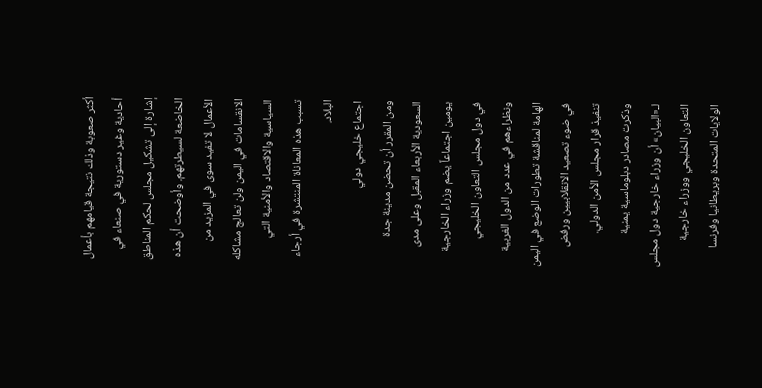أكثر صعوبة وذلك نتيجة قيامهم بأعمال أحادية وغير دستورية في صنعاء في إشارة إلى تشكيل مجلس لحكم المناطق الخاضعة لسيطرتهم. وأوضحت أن هذه الأعمال لا تفيد سوى في المزيد من الانقسامات في اليمن ولن تعالج مشاكله السياسية والاقتصاد والأمنية التي تسبب هذه المعاناة المنتشرة في أرجاء البلاد.
اجتماع خليجي دولي
ومن المقرر أن تحضن مدينة جدة السعودية الأربعاء المقبل وعلى مدى يومين اجتماعاً يضم وزراء الخارجية في دول مجلس التعاون الخليجي ونظراءهم في عدد من الدول الغربية الهامة لمناقشة تطورات الوضع في اليمن في ضوء تصعيد الانقلابيين ورفض تنفيذ قرار مجلس الأمن الدولي.
وذكرت مصادر دبلوماسية يمنية لـ«البيان» أن وزراء خارجية دول مجلس التعاون الخليجي ووزراء خارجية الولايات المتحدة وبريطانيا وفرنسا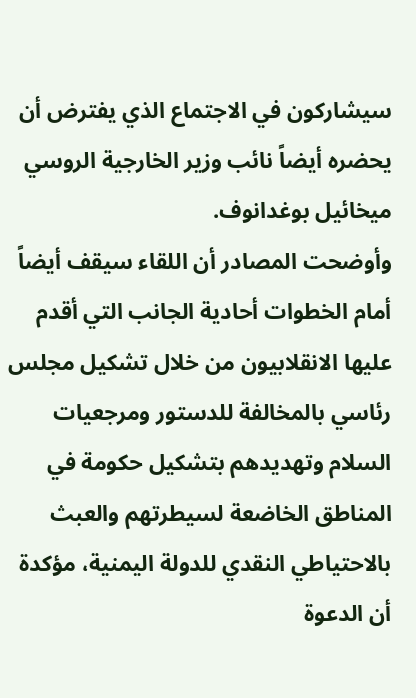سيشاركون في الاجتماع الذي يفترض أن يحضره أيضاً نائب وزير الخارجية الروسي ميخائيل بوغدانوف.
وأوضحت المصادر أن اللقاء سيقف أيضاً أمام الخطوات أحادية الجانب التي أقدم عليها الانقلابيون من خلال تشكيل مجلس رئاسي بالمخالفة للدستور ومرجعيات السلام وتهديدهم بتشكيل حكومة في المناطق الخاضعة لسيطرتهم والعبث بالاحتياطي النقدي للدولة اليمنية، مؤكدة أن الدعوة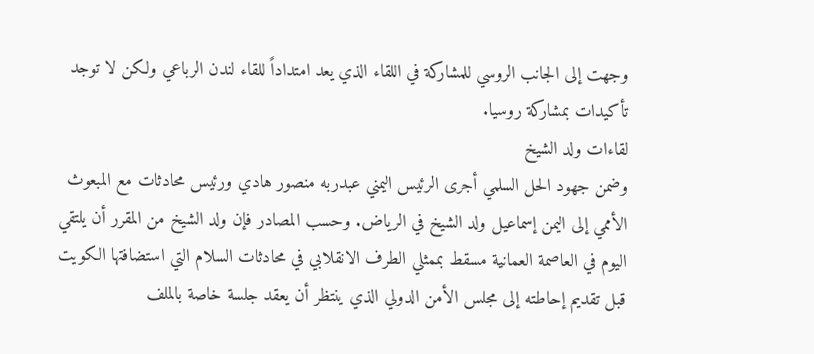وجهت إلى الجانب الروسي للمشاركة في اللقاء الذي يعد امتداداً للقاء لندن الرباعي ولكن لا توجد تأكيدات بمشاركة روسيا.
لقاءات ولد الشيخ
وضمن جهود الحل السلمي أجرى الرئيس اليمني عبدربه منصور هادي ورئيس محادثات مع المبعوث الأممي إلى اليمن إسماعيل ولد الشيخ في الرياض. وحسب المصادر فإن ولد الشيخ من المقرر أن يلتقي اليوم في العاصمة العمانية مسقط بممثلي الطرف الانقلابي في محادثات السلام التي استضافتها الكويت قبل تقديم إحاطته إلى مجلس الأمن الدولي الذي ينتظر أن يعقد جلسة خاصة بالملف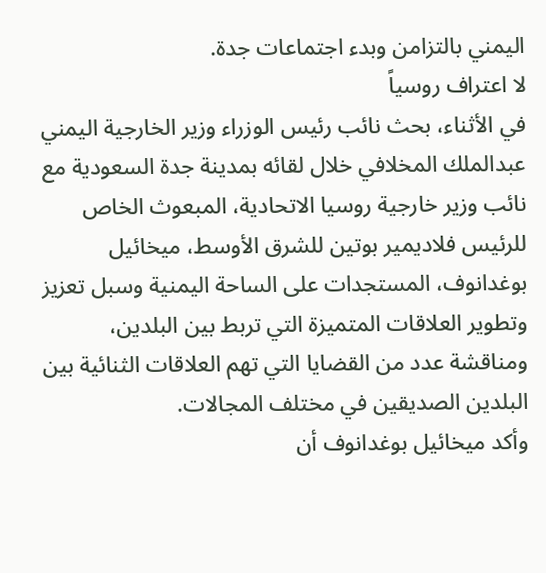اليمني بالتزامن وبدء اجتماعات جدة.
لا اعتراف روسياً
في الأثناء، بحث نائب رئيس الوزراء وزير الخارجية اليمني عبدالملك المخلافي خلال لقائه بمدينة جدة السعودية مع نائب وزير خارجية روسيا الاتحادية، المبعوث الخاص للرئيس فلاديمير بوتين للشرق الأوسط، ميخائيل بوغدانوف، المستجدات على الساحة اليمنية وسبل تعزيز وتطوير العلاقات المتميزة التي تربط بين البلدين، ومناقشة عدد من القضايا التي تهم العلاقات الثنائية بين البلدين الصديقين في مختلف المجالات.
وأكد ميخائيل بوغدانوف أن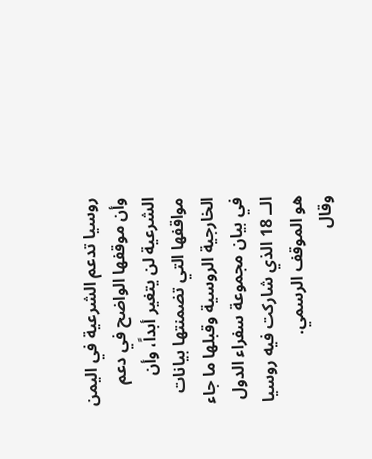روسيا تدعم الشرعية في اليمن وأن موقفها الواضح في دعم الشرعية لن يتغير أبداً، وأن مواقفها التي تضمنتها بيانات الخارجية الروسية وقبلها ما جاء في بيان مجموعة سفراء الدول الــ 18 الذي شاركت فيه روسيا هو الموقف الرسمي.
وقال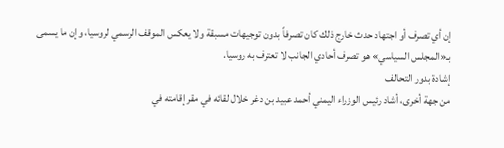إن أي تصرف أو اجتهاد حدث خارج ذلك كان تصرفاً بدون توجيهات مسبقة ولا يعكس الموقف الرسمي لروسيا، وإن ما يسمى بـ«المجلس السياسي» هو تصرف أحادي الجانب لا تعترف به روسيا.
إشادة بدور التحالف
من جهة أخرى، أشاد رئيس الوزراء اليمني أحمد عبيد بن دغر خلال لقائه في مقر إقامته في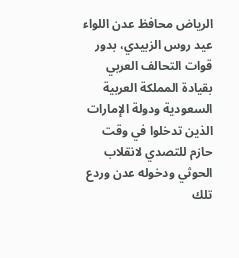الرياض محافظ عدن اللواء عيد روس الزبيدي، بدور قوات التحالف العربي بقيادة المملكة العربية السعودية ودولة الإمارات الذين تدخلوا في وقت حازم للتصدي لانقلاب الحوثي ودخوله عدن وردع تلك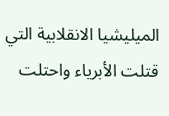الميليشيا الانقلابية التي قتلت الأبرياء واحتلت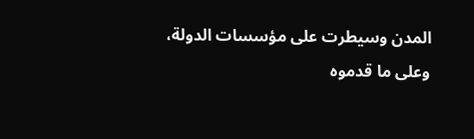المدن وسيطرت على مؤسسات الدولة، وعلى ما قدموه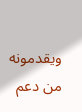ويقدمونه من دعم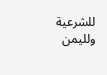للشرعية ولليمن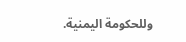وللحكومة اليمنية.